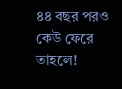৪৪ বছর পরও কেউ ফেরে তাহলে!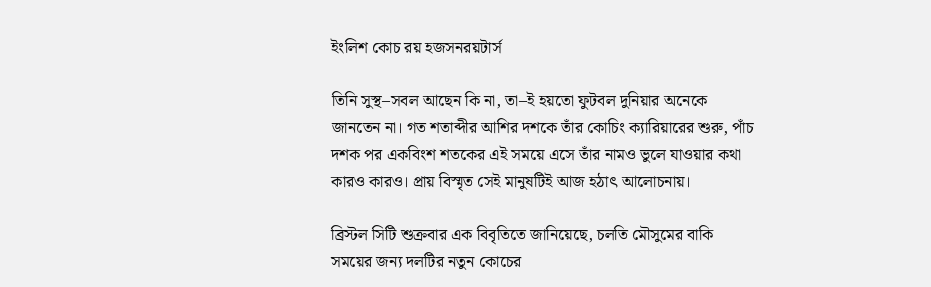ইংলিশ কোচ রয় হজসনরয়টার্স

তিনি সুস্থ–সবল আছেন কি না, তা–ই হয়তো ফুটবল দুনিয়ার অনেকে জানতেন না। গত শতাব্দীর আশির দশকে তাঁর কোচিং ক্যারিয়ারের শুরু, পাঁচ দশক পর একবিংশ শতকের এই সময়ে এসে তাঁর নামও ভুলে যাওয়ার কথা কারও কারও। প্রায় বিস্মৃত সেই মানুষটিই আজ হঠাৎ আলোচনায়।

ব্রিস্টল সিটি শুক্রবার এক বিবৃতিতে জানিয়েছে, চলতি মৌসুমের বাকি সময়ের জন্য দলটির নতুন কোচের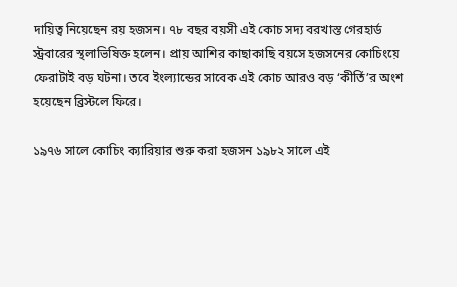দায়িত্ব নিয়েছেন রয় হজসন। ৭৮ বছর বয়সী এই কোচ সদ্য বরখাস্ত গেরহার্ড স্ট্রবারের স্থলাভিষিক্ত হলেন। প্রায় আশির কাছাকাছি বয়সে হজসনের কোচিংয়ে ফেরাটাই বড় ঘটনা। তবে ইংল্যান্ডের সাবেক এই কোচ আরও বড় ‘কীর্তি’র অংশ হয়েছেন ব্রিস্টলে ফিরে।

১৯৭৬ সালে কোচিং ক্যারিয়ার শুরু করা হজসন ১৯৮২ সালে এই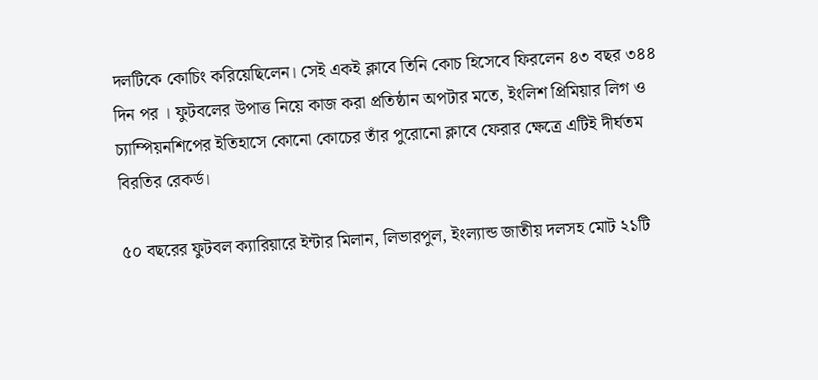দলটিকে কোচিং করিয়েছিলেন। সেই একই ক্লাবে তিনি কোচ হিসেবে ফিরলেন ৪৩ বছর ৩৪৪ দিন পর । ফুটবলের উপাত্ত নিয়ে কাজ করা প্রতিষ্ঠান অপটার মতে, ইংলিশ প্রিমিয়ার লিগ ও চ্যাম্পিয়নশিপের ইতিহাসে কোনো কোচের তাঁর পুরোনো ক্লাবে ফেরার ক্ষেত্রে এটিই দীর্ঘতম বিরতির রেকর্ড।

৫০ বছরের ফুটবল ক্যারিয়ারে ইন্টার মিলান, লিভারপুল, ইংল্যান্ড জাতীয় দলসহ মোট ২১টি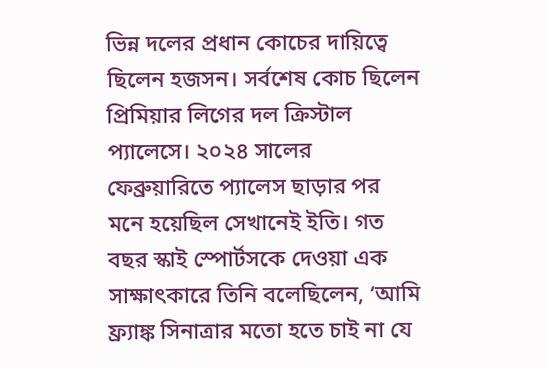ভিন্ন দলের প্রধান কোচের দায়িত্বে ছিলেন হজসন। সর্বশেষ কোচ ছিলেন প্রিমিয়ার লিগের দল ক্রিস্টাল প্যালেসে। ২০২৪ সালের ফেব্রুয়ারিতে প্যালেস ছাড়ার পর মনে হয়েছিল সেখানেই ইতি। গত বছর স্কাই স্পোর্টসকে দেওয়া এক সাক্ষাৎকারে তিনি বলেছিলেন, ‘আমি ফ্র্যাঙ্ক সিনাত্রার মতো হতে চাই না যে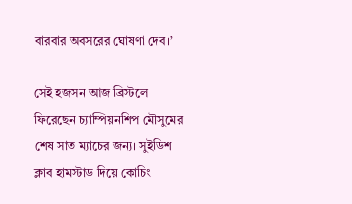বারবার অবসরের ঘোষণা দেব।’

সেই হজসন আজ ব্রিস্টলে ফিরেছেন চ্যাম্পিয়নশিপ মৌসুমের শেষ সাত ম্যাচের জন্য। সুইডিশ ক্লাব হামস্টাড দিয়ে কোচিং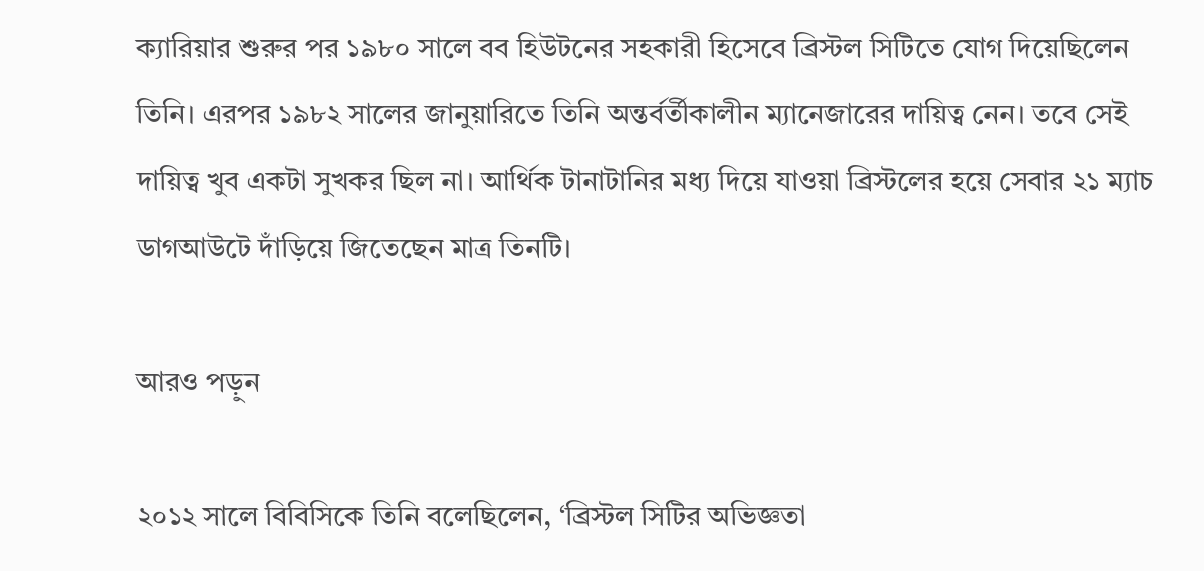ক্যারিয়ার শুরুর পর ১৯৮০ সালে বব হিউটনের সহকারী হিসেবে ব্রিস্টল সিটিতে যোগ দিয়েছিলেন তিনি। এরপর ১৯৮২ সালের জানুয়ারিতে তিনি অন্তর্বর্তীকালীন ম্যানেজারের দায়িত্ব নেন। তবে সেই দায়িত্ব খুব একটা সুখকর ছিল না। আর্থিক টানাটানির মধ্য দিয়ে যাওয়া ব্রিস্টলের হয়ে সেবার ২১ ম্যাচ ডাগআউটে দাঁড়িয়ে জিতেছেন মাত্র তিনটি।

আরও পড়ুন

২০১২ সালে বিবিসিকে তিনি বলেছিলেন, ‘ব্রিস্টল সিটির অভিজ্ঞতা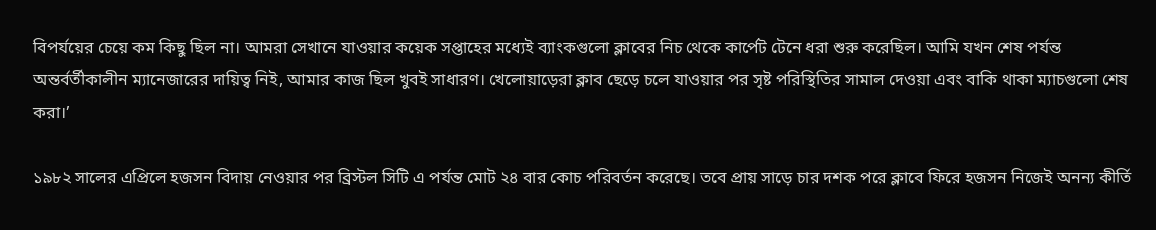বিপর্যয়ের চেয়ে কম কিছু ছিল না। আমরা সেখানে যাওয়ার কয়েক সপ্তাহের মধ্যেই ব্যাংকগুলো ক্লাবের নিচ থেকে কার্পেট টেনে ধরা শুরু করেছিল। আমি যখন শেষ পর্যন্ত অন্তর্বর্তীকালীন ম্যানেজারের দায়িত্ব নিই, আমার কাজ ছিল খুবই সাধারণ। খেলোয়াড়েরা ক্লাব ছেড়ে চলে যাওয়ার পর সৃষ্ট পরিস্থিতির সামাল দেওয়া এবং বাকি থাকা ম্যাচগুলো শেষ করা।’

১৯৮২ সালের এপ্রিলে হজসন বিদায় নেওয়ার পর ব্রিস্টল সিটি এ পর্যন্ত মোট ২৪ বার কোচ পরিবর্তন করেছে। তবে প্রায় সাড়ে চার দশক পরে ক্লাবে ফিরে হজসন নিজেই অনন্য কীর্তি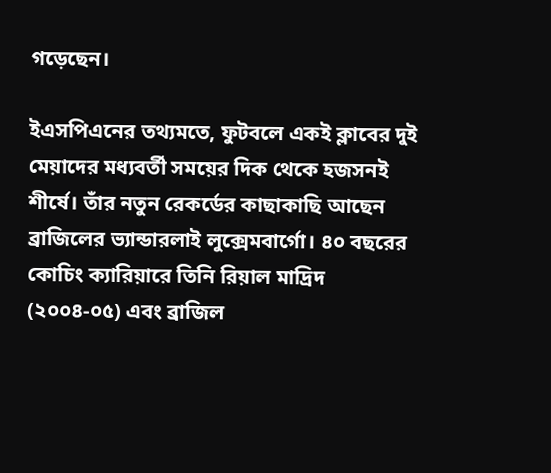গড়েছেন।

ইএসপিএনের তথ্যমতে, ফুটবলে একই ক্লাবের দুই মেয়াদের মধ্যবর্তী সময়ের দিক থেকে হজসনই শীর্ষে। তাঁর নতুন রেকর্ডের কাছাকাছি আছেন ব্রাজিলের ভ্যান্ডারলাই লুক্সেমবার্গো। ৪০ বছরের কোচিং ক্যারিয়ারে তিনি রিয়াল মাদ্রিদ (২০০৪-০৫) এবং ব্রাজিল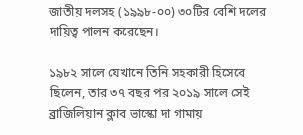জাতীয় দলসহ (১৯৯৮-০০) ৩০টির বেশি দলের দায়িত্ব পালন করেছেন।

১৯৮২ সালে যেখানে তিনি সহকারী হিসেবে ছিলেন, তার ৩৭ বছর পর ২০১৯ সালে সেই ব্রাজিলিয়ান ক্লাব ভাস্কো দা গামায়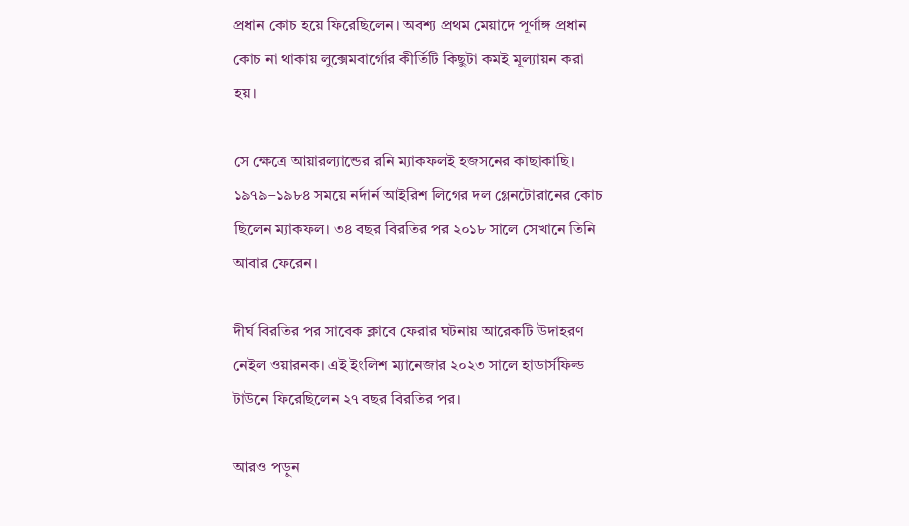প্রধান কোচ হয়ে ফিরেছিলেন। অবশ্য প্রথম মেয়াদে পূর্ণাঙ্গ প্রধান কোচ না থাকায় লুক্সেমবার্গোর কীর্তিটি কিছুটা কমই মূল্যায়ন করা হয়।

সে ক্ষেত্রে আয়ারল্যান্ডের রনি ম্যাকফলই হজসনের কাছাকাছি। ১৯৭৯–১৯৮৪ সময়ে নর্দার্ন আইরিশ লিগের দল গ্লেনটোরানের কোচ ছিলেন ম্যাকফল। ৩৪ বছর বিরতির পর ২০১৮ সালে সেখানে তিনি আবার ফেরেন।

দীর্ঘ বিরতির পর সাবেক ক্লাবে ফেরার ঘটনায় আরেকটি উদাহরণ নেইল ওয়ারনক। এই ইংলিশ ম্যানেজার ২০২৩ সালে হাডার্সফিল্ড টাউনে ফিরেছিলেন ২৭ বছর বিরতির পর।

আরও পড়ুন